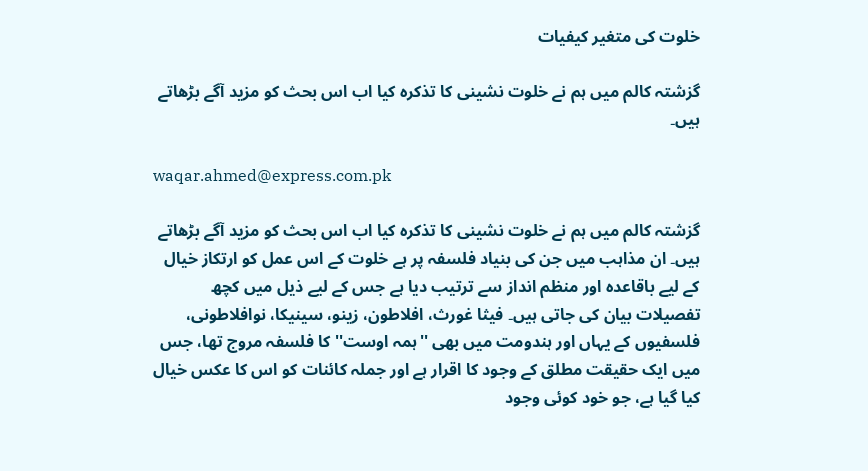خلوت کی متغیر کیفیات

گزشتہ کالم میں ہم نے خلوت نشینی کا تذکرہ کیا اب اس بحث کو مزید آگے بڑھاتے ہیں۔

waqar.ahmed@express.com.pk

گزشتہ کالم میں ہم نے خلوت نشینی کا تذکرہ کیا اب اس بحث کو مزید آگے بڑھاتے ہیں۔ ان مذاہب میں جن کی بنیاد فلسفہ پر ہے خلوت کے اس عمل کو ارتکاز خیال کے لیے باقاعدہ اور منظم انداز سے ترتیب دیا ہے جس کے لیے ذیل میں کچھ تفصیلات بیان کی جاتی ہیں۔ فیثا غورث، افلاطون، زینو، سینیکا، نوافلاطونی، فلسفیوں کے یہاں اور ہندومت میں بھی ''ہمہ اوست'' کا فلسفہ مروج تھا، جس میں ایک حقیقت مطلق کے وجود کا اقرار ہے اور جملہ کائنات کو اس کا عکس خیال کیا گیا ہے، جو خود کوئی وجود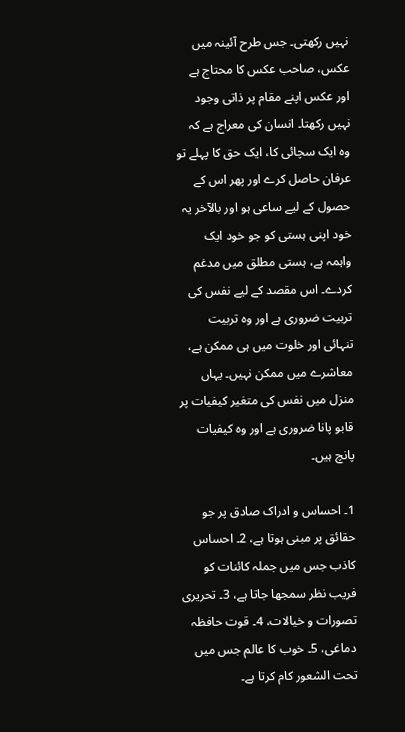نہیں رکھتی۔ جس طرح آئینہ میں عکس، صاحب عکس کا محتاج ہے اور عکس اپنے مقام پر ذاتی وجود نہیں رکھتا۔ انسان کی معراج ہے کہ وہ ایک سچائی کا، ایک حق کا پہلے تو عرفان حاصل کرے اور پھر اس کے حصول کے لیے ساعی ہو اور بالآخر یہ خود اپنی ہستی کو جو خود ایک واہمہ ہے، ہستی مطلق میں مدغم کردے۔ اس مقصد کے لیے نفس کی تربیت ضروری ہے اور وہ تربیت تنہائی اور خلوت میں ہی ممکن ہے، معاشرے میں ممکن نہیں۔ یہاں منزل میں نفس کی متغیر کیفیات پر قابو پانا ضروری ہے اور وہ کیفیات پانچ ہیں۔

1۔ احساس و ادراک صادق پر جو حقائق پر مبنی ہوتا ہے، 2۔ احساس کاذب جس میں جملہ کائنات کو فریب نظر سمجھا جاتا ہے، 3۔ تحریری تصورات و خیالات، 4۔ قوت حافظہ دماغی، 5۔ خوب کا عالم جس میں تحت الشعور کام کرتا ہے۔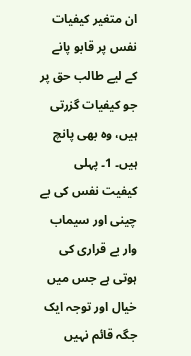ان متغیر کیفیات نفس پر قابو پانے کے لیے طالب حق پر جو کیفیات گزرتی ہیں، وہ بھی پانچ ہیں۔ 1۔ پہلی کیفیت نفس کی بے چینی اور سیماب وار بے قراری کی ہوتی ہے جس میں خیال اور توجہ ایک جگہ قائم نہیں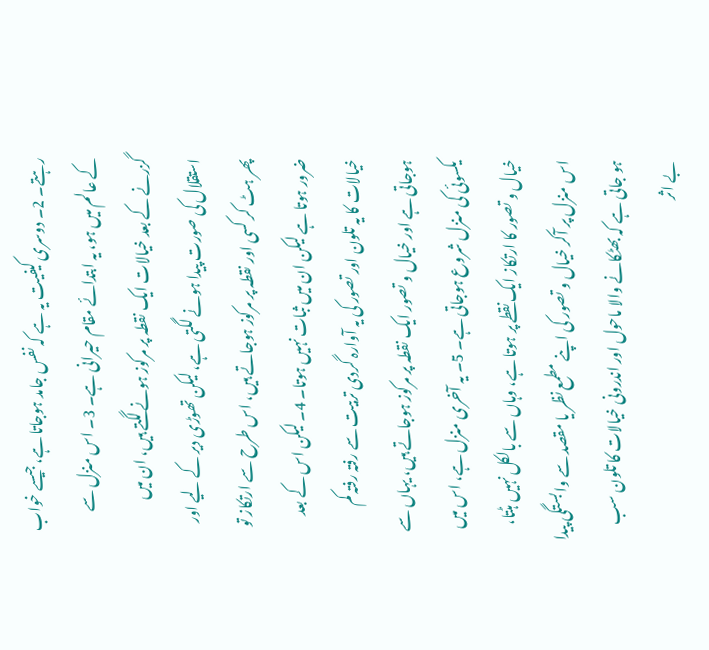رہتے۔ 2۔ دوسری کیفیت یہ ہے کہ نفس جامد ہوجاتا ہے، جیسے خواب کے عالم میں ہو، یہ ابتدائے مقام حیرانی ہے۔ 3۔ اس منزل سے گزرنے کے بعد خیالات ایک نقطہ پر مرکوز ہونے لگتے ہیں، ان میں استقلال کی صورت پیدا ہونے لگتی ہے، لیکن تھوڑی دیر کے لیے اور پھر ہٹ کر کسی اور نقطہ پر مرکوز ہوجاتے ہیں، اس طرح سے ارتکاز تو ضرور ہوتا ہے لیکن ان میں ثبات نہیں ہوتا۔ 4۔ لیکن اس کے بعد خیالات کا یہ تلون اور تصور کی یہ آوارہ گردی تربیت سے رفتہ رفتہ کم ہوجاتی ہے اور خیال و تصور ایک نقطہ پر مرکوز ہوجاتے ہیں، یہاں سے یکسوئی کی منزل شروع ہوجاتی ہے۔ 5۔ یہ آخری منزل ہے، اس میں خیال و تصور کا ارتکاز ایک نقطے پر ہوتا ہے، وہاں سے بالکل نہیں ہٹتا، اس منزل پر آکر خیال و تصور کی اپنے مطمع نظر یا مقصد سے وابستگی پیدا ہو جاتی ہے کہ بھٹکانے والا ماحول اور اندرونی خیالات کا تلون سب بے اثر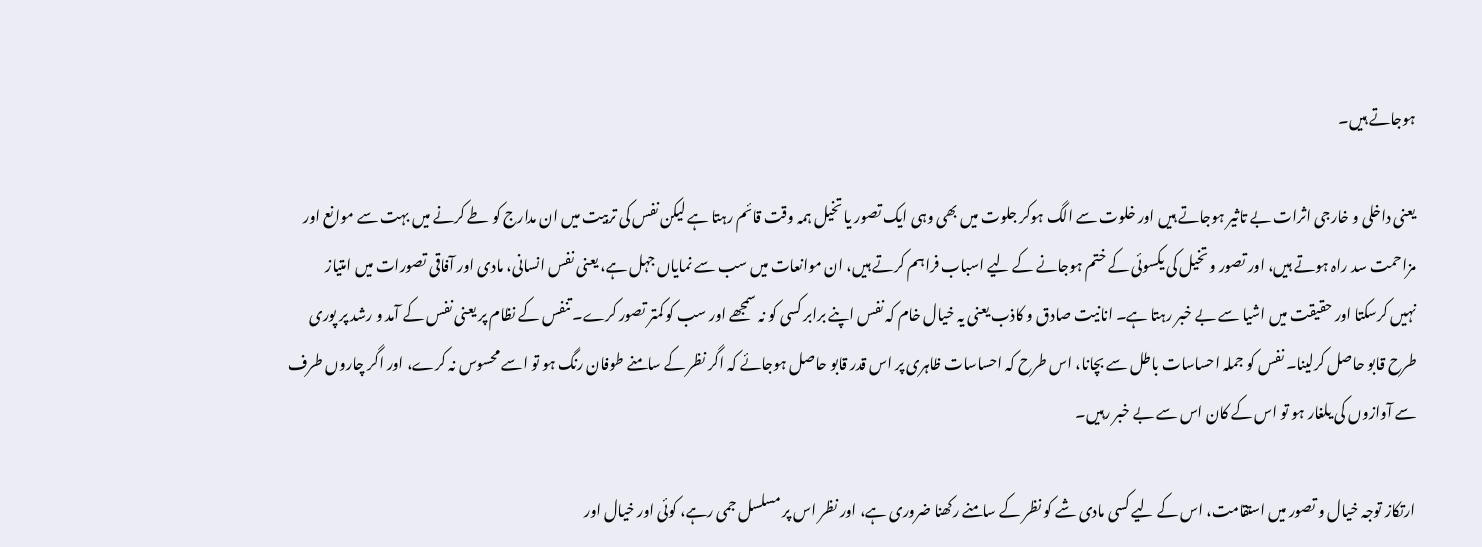ہوجاتے ہیں۔

یعنی داخلی و خارجی اثرات بے تاثیر ہوجاتے ہیں اور خلوت سے الگ ہوکر جلوت میں بھی وہی ایک تصور یا تخیل ہمہ وقت قائم رہتا ہے لیکن نفس کی تربیت میں ان مدارج کو طے کرنے میں بہت سے موانع اور مزاحمت سد راہ ہوتے ہیں، اور تصور و تخیل کی یکسوئی کے ختم ہوجانے کے لیے اسباب فراہم کرتے ہیں، ان موانعات میں سب سے نمایاں جہل ہے، یعنی نفس انسانی، مادی اور آفاقی تصورات میں امتیاز نہیں کرسکتا اور حقیقت میں اشیا سے بے خبر رہتا ہے۔ انانیت صادق و کاذب یعنی یہ خیال خام کہ نفس اپنے برابر کسی کو نہ سمجھے اور سب کو کمتر تصور کرے۔ تنفس کے نظام پر یعنی نفس کے آمد و رشد پر پوری طرح قابو حاصل کرلینا۔ نفس کو جملہ احساسات باطل سے بچانا، اس طرح کہ احساسات ظاہری پر اس قدر قابو حاصل ہوجائے کہ اگر نظر کے سامنے طوفان رنگ ہو تو اسے محسوس نہ کرے، اور اگر چاروں طرف سے آوازوں کی یلغار ہو تو اس کے کان اس سے بے خبر رہیں۔

ارتکاز توجہ خیال و تصور میں استقامت، اس کے لیے کسی مادی شے کو نظر کے سامنے رکھنا ضروری ہے، اور نظر اس پر مسلسل جمی رہے، کوئی اور خیال اور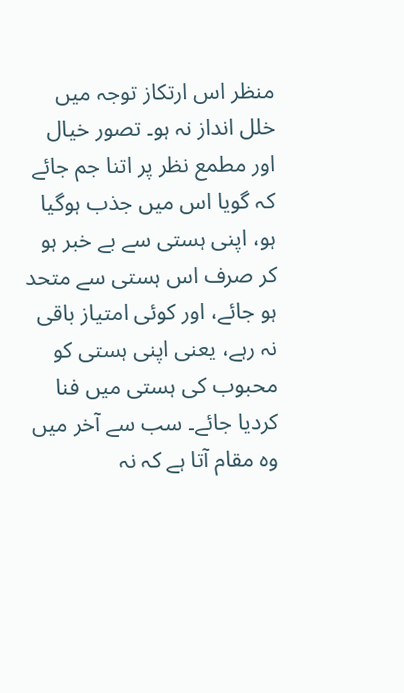منظر اس ارتکاز توجہ میں خلل انداز نہ ہو۔ تصور خیال اور مطمع نظر پر اتنا جم جائے کہ گویا اس میں جذب ہوگیا ہو، اپنی ہستی سے بے خبر ہو کر صرف اس ہستی سے متحد ہو جائے، اور کوئی امتیاز باقی نہ رہے، یعنی اپنی ہستی کو محبوب کی ہستی میں فنا کردیا جائے۔ سب سے آخر میں وہ مقام آتا ہے کہ نہ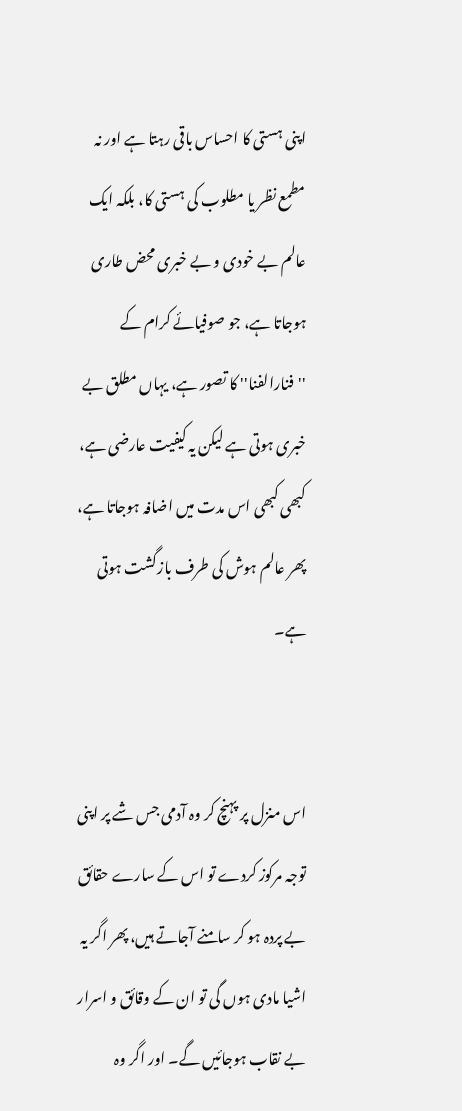اپنی ہستی کا احساس باقی رہتا ہے اور نہ مطمع نظر یا مطلوب کی ہستی کا، بلکہ ایک عالم بے خودی و بے خبری محض طاری ہوجاتا ہے، جو صوفیائے کرام کے ''فنارالفنا'' کا تصور ہے، یہاں مطلق بے خبری ہوتی ہے لیکن یہ کیفیت عارضی ہے، کبھی کبھی اس مدت میں اضافہ ہوجاتا ہے، پھر عالم ہوش کی طرف بازگشت ہوتی ہے۔


اس منزل پر پہنچ کر وہ آدمی جس شے پر اپنی توجہ مرکوز کردے تو اس کے سارے حقائق بے پردہ ہو کر سامنے آجاتے ہیں، پھر اگر یہ اشیا مادی ہوں گی تو ان کے وقائق و اسرار بے نقاب ہوجائیں گے۔ اور اگر وہ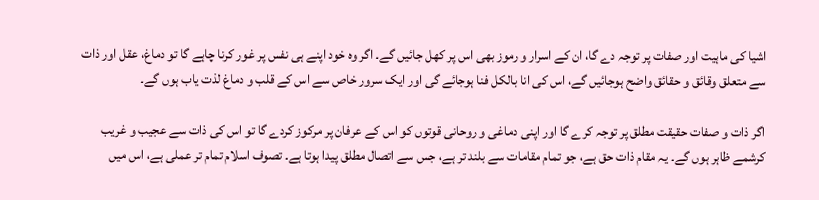اشیا کی ماہیت اور صفات پر توجہ دے گا، ان کے اسرار و رموز بھی اس پر کھل جائیں گے۔ اگر وہ خود اپنے ہی نفس پر غور کرنا چاہے گا تو دماغ، عقل اور ذات سے متعلق وقائق و حقائق واضح ہوجائیں گے، اس کی انا بالکل فنا ہوجائے گی اور ایک سرور خاص سے اس کے قلب و دماغ لذت یاب ہوں گے۔

اگر ذات و صفات حقیقت مطلق پر توجہ کرے گا اور اپنی دماغی و روحانی قوتوں کو اس کے عرفان پر مرکوز کردے گا تو اس کی ذات سے عجیب و غریب کرشمے ظاہر ہوں گے۔ یہ مقام ذات حق ہے، جو تمام مقامات سے بلند تر ہے، جس سے اتصال مطلق پیدا ہوتا ہے۔ تصوف اسلام تمام تر عملی ہے، اس میں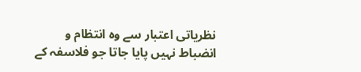نظریاتی اعتبار سے وہ انتظام و انضباط نہیں پایا جاتا جو فلاسفہ کے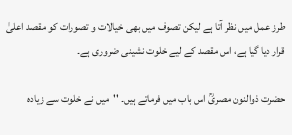طرز عمل میں نظر آتا ہے لیکن تصوف میں بھی خیالات و تصورات کو مقصد اعلیٰ قرار دیا گیا ہے، اس مقصد کے لیے خلوت نشینی ضروری ہے۔

حضرت ذوالنون مصریؒ اس باب میں فرماتے ہیں۔ ''میں نے خلوت سے زیادہ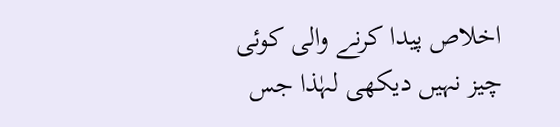اخلاص پیدا کرنے والی کوئی چیز نہیں دیکھی لہٰذا جس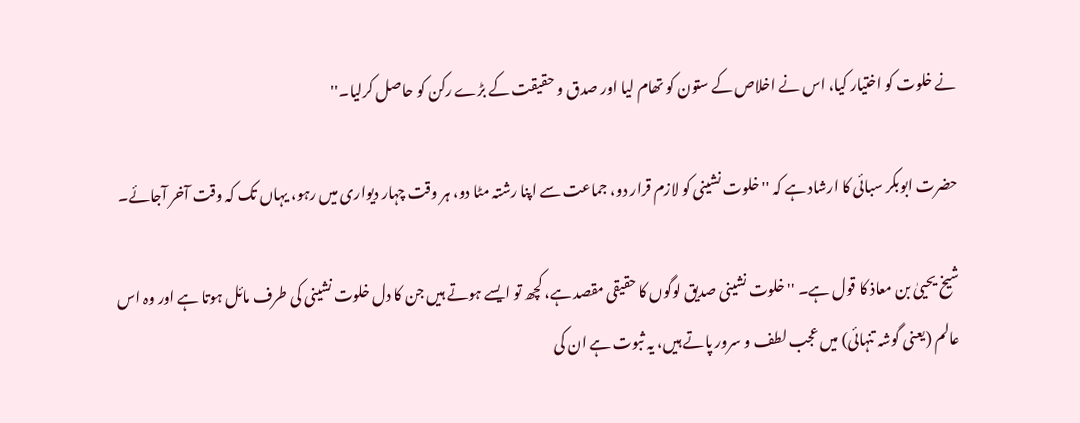نے خلوت کو اختیار کیا، اس نے اخلاص کے ستون کو تھام لیا اور صدق و حقیقت کے بڑے رکن کو حاصل کرلیا۔''

حضرت ابوبکر سبائی کا ارشاد ہے کہ ''خلوت نشینی کو لازم قرار دو، جماعت سے اپنا رشتہ مٹا دو، ہر وقت چہار دیواری میں رہو، یہاں تک کہ وقت آخر آجائے۔

شیخ یحییٰ بن معاذ کا قول ہے۔ ''خلوت نشینی صدیق لوگوں کا حقیقی مقصد ہے، کچھ تو ایسے ہوتے ہیں جن کا دل خلوت نشینی کی طرف مائل ہوتا ہے اور وہ اس عالم (یعنی گوشہ تنہائی) میں عجب لطف و سرور پاتے ہیں، یہ ثبوت ہے ان کی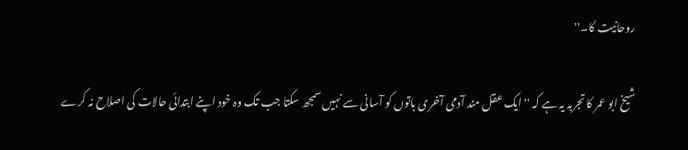روحانیت کا۔''

شیخ ابو عمر کا تجربہ یہ ہے کہ ''ایک عقل مند آدمی آخری باتوں کو آسانی سے نہیں سمجھ سکتا جب تک وہ خود اپنے ابتدائی حالات کی اصلاح نہ کرے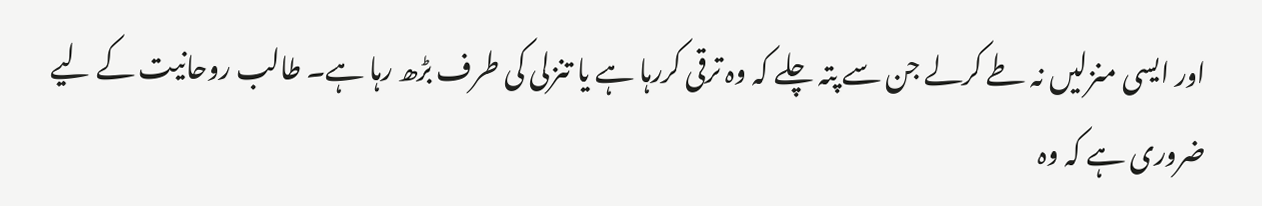اور ایسی منزلیں نہ طے کرلے جن سے پتہ چلے کہ وہ ترقی کررہا ہے یا تنزلی کی طرف بڑھ رہا ہے۔ طالب روحانیت کے لیے ضروری ہے کہ وہ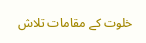خلوت کے مقامات تلاش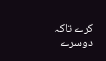کرے تاکہ دوسرے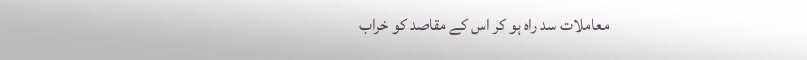معاملات سد راہ ہو کر اس کے مقاصد کو خراب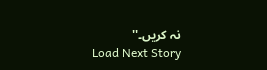نہ کریں۔''
Load Next Story